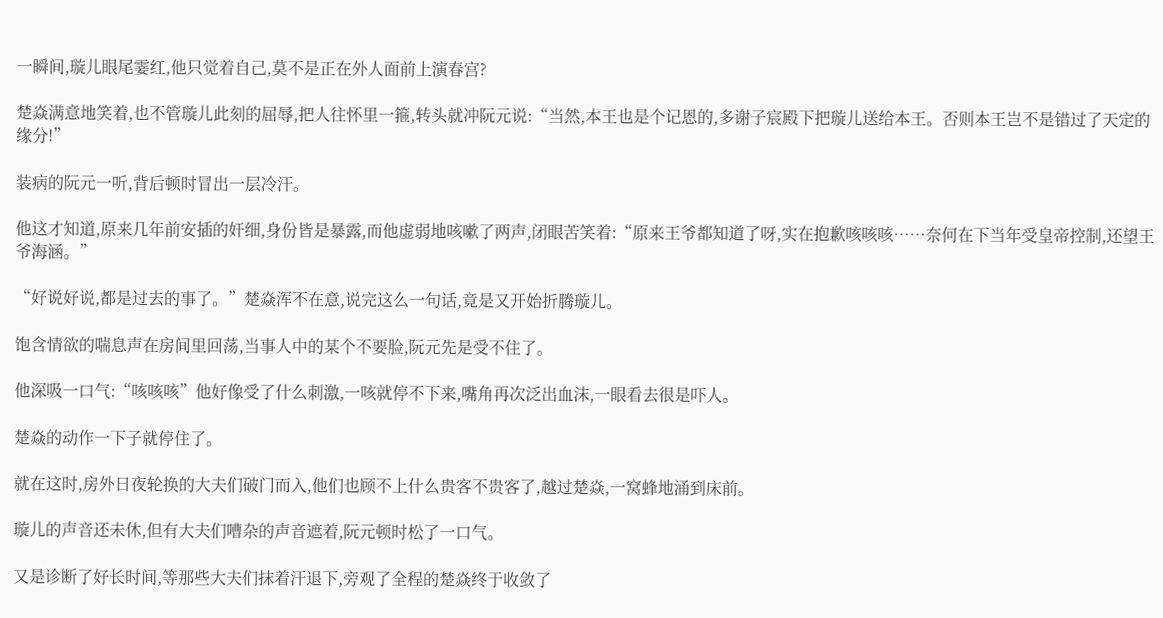一瞬间,璇儿眼尾霎红,他只觉着自己,莫不是正在外人面前上演春宫?

楚焱满意地笑着,也不管璇儿此刻的屈辱,把人往怀里一箍,转头就冲阮元说:“当然,本王也是个记恩的,多谢子宸殿下把璇儿送给本王。否则本王岂不是错过了天定的缘分!”

装病的阮元一听,背后顿时冒出一层冷汗。

他这才知道,原来几年前安插的奸细,身份皆是暴露,而他虚弱地咳嗽了两声,闭眼苦笑着:“原来王爷都知道了呀,实在抱歉咳咳咳……奈何在下当年受皇帝控制,还望王爷海涵。”

“好说好说,都是过去的事了。”楚焱浑不在意,说完这么一句话,竟是又开始折腾璇儿。

饱含情欲的喘息声在房间里回荡,当事人中的某个不要脸,阮元先是受不住了。

他深吸一口气:“咳咳咳”他好像受了什么刺激,一咳就停不下来,嘴角再次泛出血沫,一眼看去很是吓人。

楚焱的动作一下子就停住了。

就在这时,房外日夜轮换的大夫们破门而入,他们也顾不上什么贵客不贵客了,越过楚焱,一窝蜂地涌到床前。

璇儿的声音还未休,但有大夫们嘈杂的声音遮着,阮元顿时松了一口气。

又是诊断了好长时间,等那些大夫们抹着汗退下,旁观了全程的楚焱终于收敛了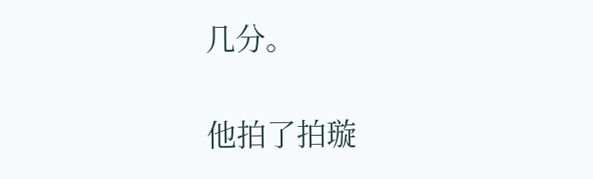几分。

他拍了拍璇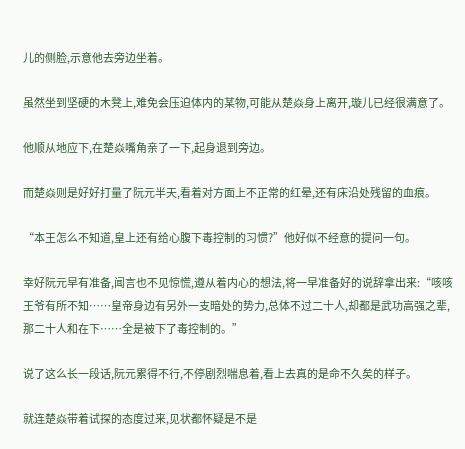儿的侧脸,示意他去旁边坐着。

虽然坐到坚硬的木凳上,难免会压迫体内的某物,可能从楚焱身上离开,璇儿已经很满意了。

他顺从地应下,在楚焱嘴角亲了一下,起身退到旁边。

而楚焱则是好好打量了阮元半天,看着对方面上不正常的红晕,还有床沿处残留的血痕。

“本王怎么不知道,皇上还有给心腹下毒控制的习惯?”他好似不经意的提问一句。

幸好阮元早有准备,闻言也不见惊慌,遵从着内心的想法,将一早准备好的说辞拿出来:“咳咳王爷有所不知……皇帝身边有另外一支暗处的势力,总体不过二十人,却都是武功高强之辈,那二十人和在下……全是被下了毒控制的。”

说了这么长一段话,阮元累得不行,不停剧烈喘息着,看上去真的是命不久矣的样子。

就连楚焱带着试探的态度过来,见状都怀疑是不是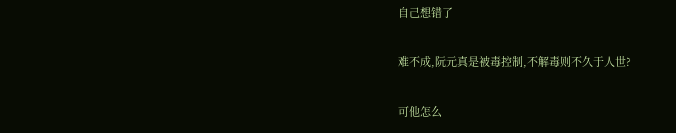自己想错了

难不成,阮元真是被毒控制,不解毒则不久于人世?

可他怎么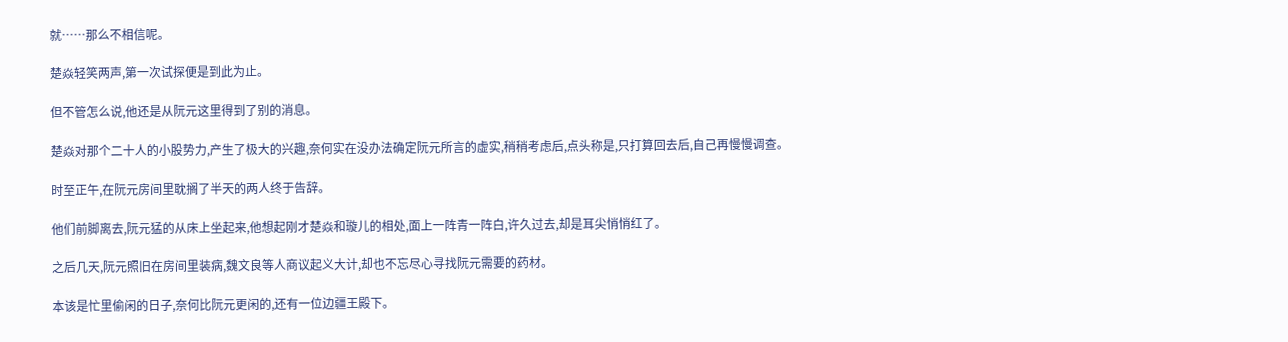就……那么不相信呢。

楚焱轻笑两声,第一次试探便是到此为止。

但不管怎么说,他还是从阮元这里得到了别的消息。

楚焱对那个二十人的小股势力,产生了极大的兴趣,奈何实在没办法确定阮元所言的虚实,稍稍考虑后,点头称是,只打算回去后,自己再慢慢调查。

时至正午,在阮元房间里耽搁了半天的两人终于告辞。

他们前脚离去,阮元猛的从床上坐起来,他想起刚才楚焱和璇儿的相处,面上一阵青一阵白,许久过去,却是耳尖悄悄红了。

之后几天,阮元照旧在房间里装病,魏文良等人商议起义大计,却也不忘尽心寻找阮元需要的药材。

本该是忙里偷闲的日子,奈何比阮元更闲的,还有一位边疆王殿下。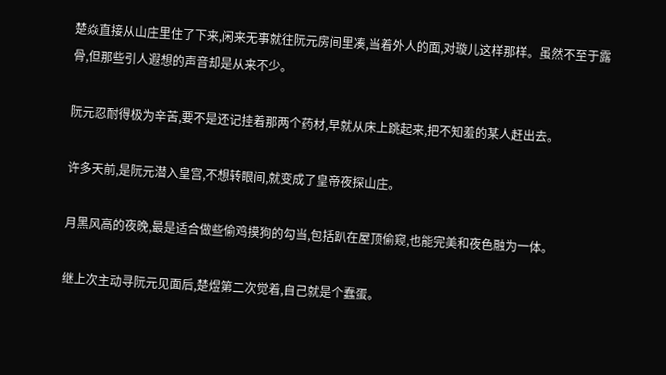楚焱直接从山庄里住了下来,闲来无事就往阮元房间里凑,当着外人的面,对璇儿这样那样。虽然不至于露骨,但那些引人遐想的声音却是从来不少。

阮元忍耐得极为辛苦,要不是还记挂着那两个药材,早就从床上跳起来,把不知羞的某人赶出去。

许多天前,是阮元潜入皇宫,不想转眼间,就变成了皇帝夜探山庄。

月黑风高的夜晚,最是适合做些偷鸡摸狗的勾当,包括趴在屋顶偷窥,也能完美和夜色融为一体。

继上次主动寻阮元见面后,楚煜第二次觉着,自己就是个蠢蛋。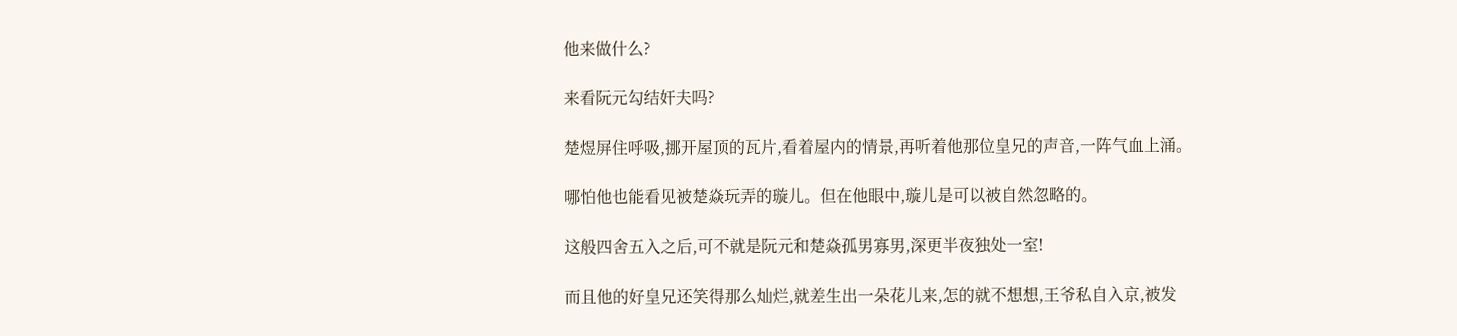他来做什么?

来看阮元勾结奸夫吗?

楚煜屏住呼吸,挪开屋顶的瓦片,看着屋内的情景,再听着他那位皇兄的声音,一阵气血上涌。

哪怕他也能看见被楚焱玩弄的璇儿。但在他眼中,璇儿是可以被自然忽略的。

这般四舍五入之后,可不就是阮元和楚焱孤男寡男,深更半夜独处一室!

而且他的好皇兄还笑得那么灿烂,就差生出一朵花儿来,怎的就不想想,王爷私自入京,被发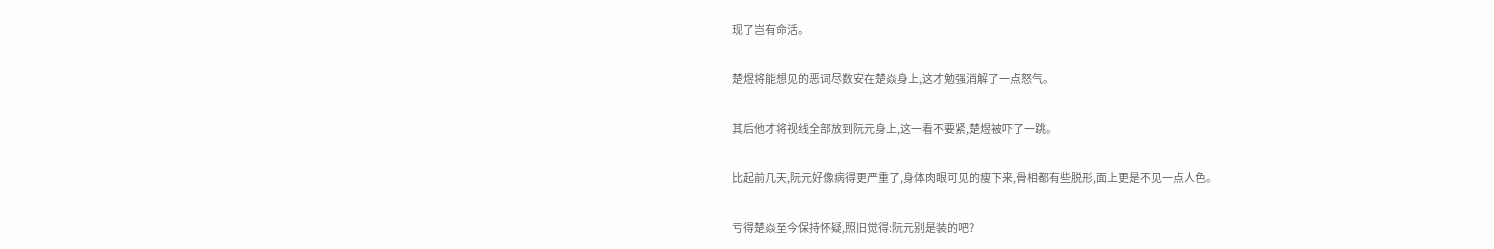现了岂有命活。

楚煜将能想见的恶词尽数安在楚焱身上,这才勉强消解了一点怒气。

其后他才将视线全部放到阮元身上,这一看不要紧,楚煜被吓了一跳。

比起前几天,阮元好像病得更严重了,身体肉眼可见的瘦下来,骨相都有些脱形,面上更是不见一点人色。

亏得楚焱至今保持怀疑,照旧觉得:阮元别是装的吧?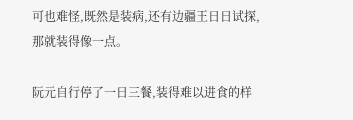可也难怪,既然是装病,还有边疆王日日试探,那就装得像一点。

阮元自行停了一日三餐,装得难以进食的样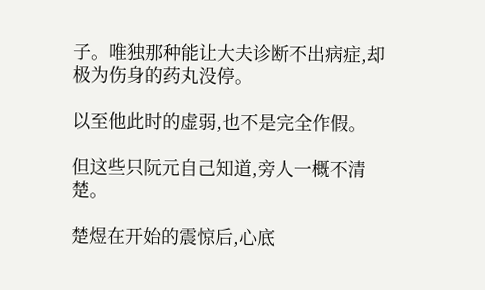子。唯独那种能让大夫诊断不出病症,却极为伤身的药丸没停。

以至他此时的虚弱,也不是完全作假。

但这些只阮元自己知道,旁人一概不清楚。

楚煜在开始的震惊后,心底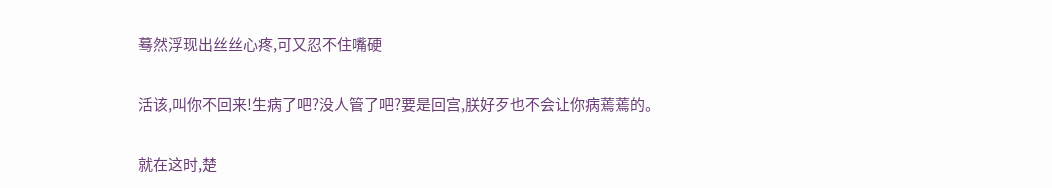蓦然浮现出丝丝心疼,可又忍不住嘴硬

活该,叫你不回来!生病了吧?没人管了吧?要是回宫,朕好歹也不会让你病蔫蔫的。

就在这时,楚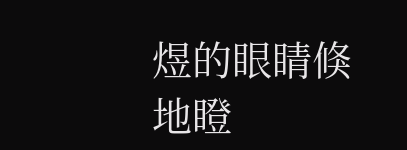煜的眼睛倏地瞪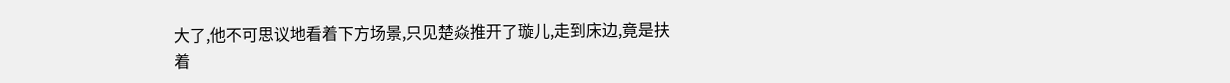大了,他不可思议地看着下方场景,只见楚焱推开了璇儿,走到床边,竟是扶着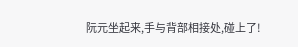阮元坐起来,手与背部相接处,碰上了!